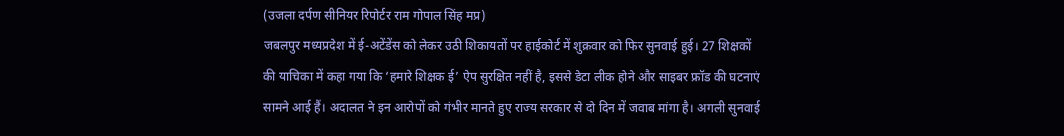(उजला दर्पण सीनियर रिपोर्टर राम गोपाल सिंह मप्र)
जबलपुर मध्यप्रदेश में ई-अटेंडेंस को लेकर उठी शिकायतों पर हाईकोर्ट में शुक्रवार को फिर सुनवाई हुई। 27 शिक्षकों की याचिका में कहा गया कि ‘हमारे शिक्षक ई’ ऐप सुरक्षित नहीं है, इससे डेटा लीक होने और साइबर फ्रॉड की घटनाएं सामने आई हैं। अदालत ने इन आरोपों को गंभीर मानते हुए राज्य सरकार से दो दिन में जवाब मांगा है। अगली सुनवाई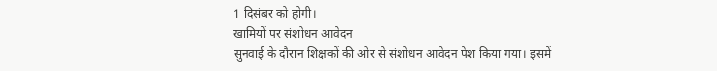1 दिसंबर को होगी।
खामियों पर संशोधन आवेदन
सुनवाई के दौरान शिक्षकों की ओर से संशोधन आवेदन पेश किया गया। इसमें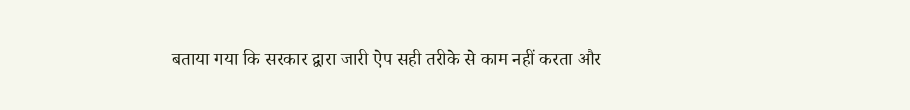बताया गया कि सरकार द्वारा जारी ऐप सही तरीके से काम नहीं करता और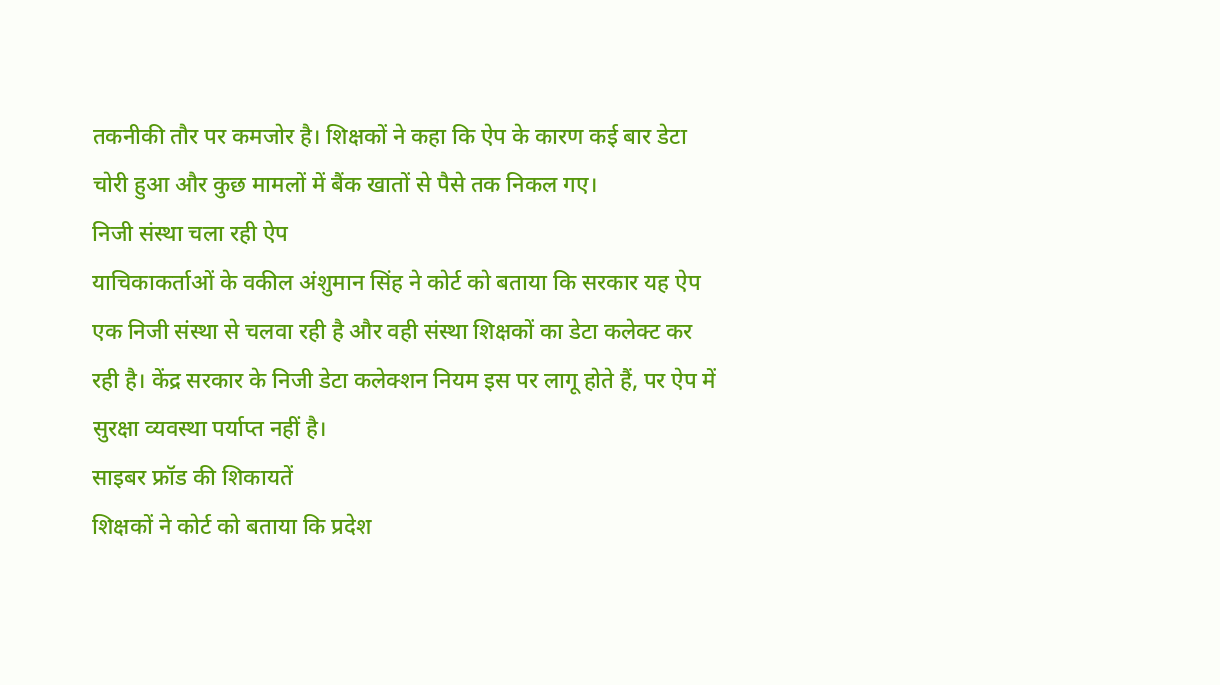तकनीकी तौर पर कमजोर है। शिक्षकों ने कहा कि ऐप के कारण कई बार डेटा चोरी हुआ और कुछ मामलों में बैंक खातों से पैसे तक निकल गए।
निजी संस्था चला रही ऐप
याचिकाकर्ताओं के वकील अंशुमान सिंह ने कोर्ट को बताया कि सरकार यह ऐप एक निजी संस्था से चलवा रही है और वही संस्था शिक्षकों का डेटा कलेक्ट कर रही है। केंद्र सरकार के निजी डेटा कलेक्शन नियम इस पर लागू होते हैं, पर ऐप में सुरक्षा व्यवस्था पर्याप्त नहीं है।
साइबर फ्रॉड की शिकायतें
शिक्षकों ने कोर्ट को बताया कि प्रदेश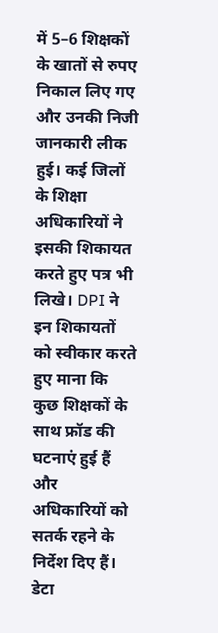में 5–6 शिक्षकों के खातों से रुपए निकाल लिए गए और उनकी निजी जानकारी लीक हुई। कई जिलों के शिक्षा अधिकारियों ने इसकी शिकायत करते हुए पत्र भी लिखे। DPI ने इन शिकायतों को स्वीकार करते हुए माना कि कुछ शिक्षकों के साथ फ्रॉड की घटनाएं हुई हैं और अधिकारियों को सतर्क रहने के निर्देश दिए हैं।
डेटा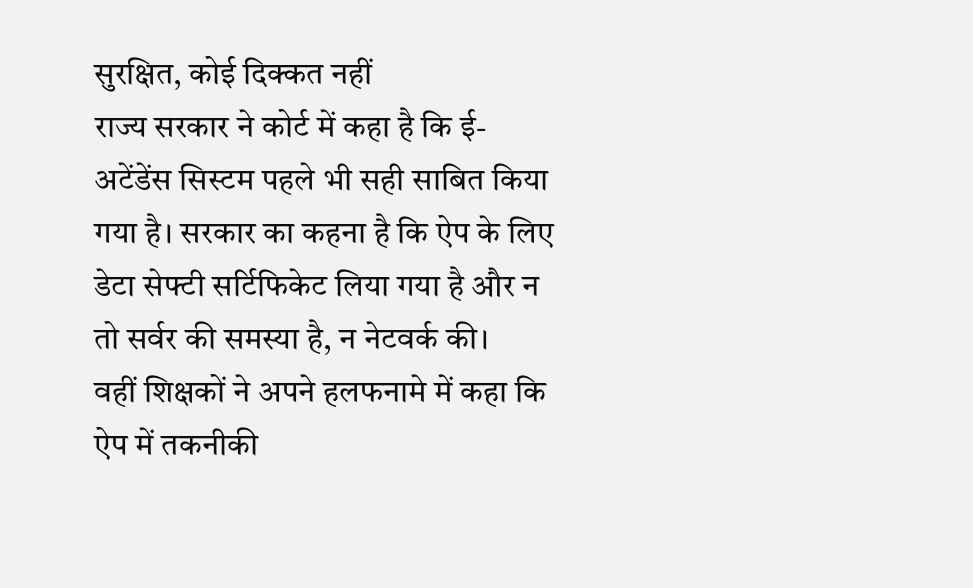सुरक्षित, कोई दिक्कत नहीं
राज्य सरकार ने कोर्ट में कहा है कि ई-अटेंडेंस सिस्टम पहले भी सही साबित किया गया है। सरकार का कहना है कि ऐप के लिए डेटा सेफ्टी सर्टिफिकेट लिया गया है और न तो सर्वर की समस्या है, न नेटवर्क की।
वहीं शिक्षकों ने अपने हलफनामे में कहा कि ऐप में तकनीकी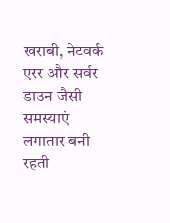खराबी, नेटवर्क एरर और सर्वर डाउन जैसी समस्याएं लगातार बनी रहती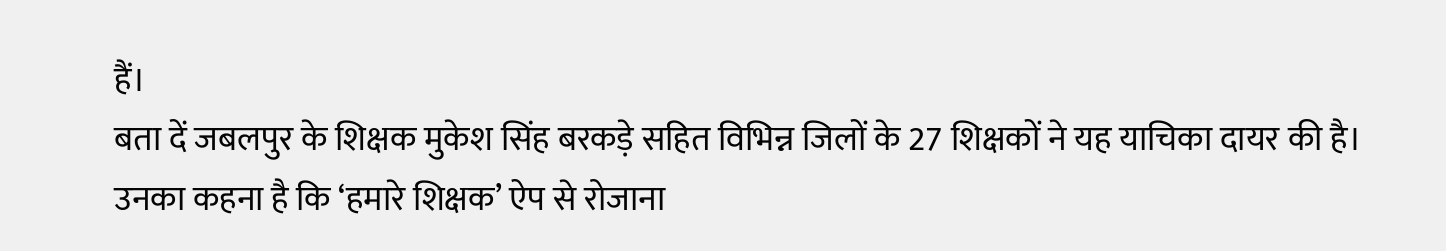हैं।
बता दें जबलपुर के शिक्षक मुकेश सिंह बरकड़े सहित विभिन्न जिलों के 27 शिक्षकों ने यह याचिका दायर की है। उनका कहना है कि ‘हमारे शिक्षक’ ऐप से रोजाना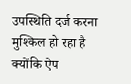उपस्थिति दर्ज करना मुश्किल हो रहा है क्योंकि ऐप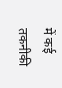में कई तकनीकी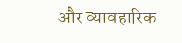और व्यावहारिक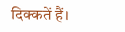दिक्कतें हैं।